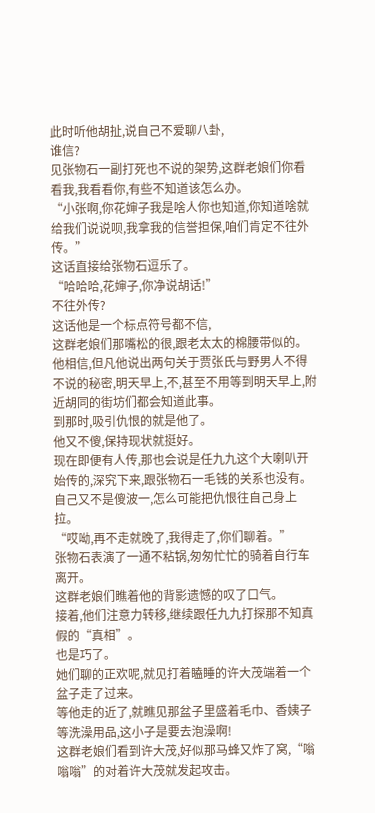此时听他胡扯,说自己不爱聊八卦,
谁信?
见张物石一副打死也不说的架势,这群老娘们你看看我,我看看你,有些不知道该怎么办。
“小张啊,你花婶子我是啥人你也知道,你知道啥就给我们说说呗,我拿我的信誉担保,咱们肯定不往外传。”
这话直接给张物石逗乐了。
“哈哈哈,花婶子,你净说胡话!”
不往外传?
这话他是一个标点符号都不信,
这群老娘们那嘴松的很,跟老太太的棉腰带似的。
他相信,但凡他说出两句关于贾张氏与野男人不得不说的秘密,明天早上,不,甚至不用等到明天早上,附近胡同的街坊们都会知道此事。
到那时,吸引仇恨的就是他了。
他又不傻,保持现状就挺好。
现在即便有人传,那也会说是任九九这个大喇叭开始传的,深究下来,跟张物石一毛钱的关系也没有。
自己又不是傻波一,怎么可能把仇恨往自己身上拉。
“哎呦,再不走就晚了,我得走了,你们聊着。”
张物石表演了一通不粘锅,匆匆忙忙的骑着自行车离开。
这群老娘们瞧着他的背影遗憾的叹了口气。
接着,他们注意力转移,继续跟任九九打探那不知真假的“真相”。
也是巧了。
她们聊的正欢呢,就见打着瞌睡的许大茂端着一个盆子走了过来。
等他走的近了,就瞧见那盆子里盛着毛巾、香姨子等洗澡用品,这小子是要去泡澡啊!
这群老娘们看到许大茂,好似那马蜂又炸了窝,“嗡嗡嗡”的对着许大茂就发起攻击。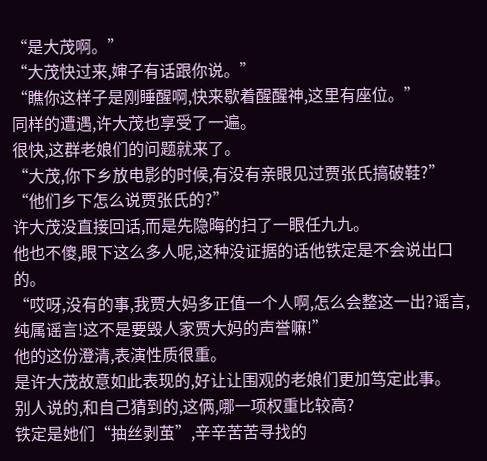“是大茂啊。”
“大茂快过来,婶子有话跟你说。”
“瞧你这样子是刚睡醒啊,快来歇着醒醒神,这里有座位。”
同样的遭遇,许大茂也享受了一遍。
很快,这群老娘们的问题就来了。
“大茂,你下乡放电影的时候,有没有亲眼见过贾张氏搞破鞋?”
“他们乡下怎么说贾张氏的?”
许大茂没直接回话,而是先隐晦的扫了一眼任九九。
他也不傻,眼下这么多人呢,这种没证据的话他铁定是不会说出口的。
“哎呀,没有的事,我贾大妈多正值一个人啊,怎么会整这一出?谣言,纯属谣言!这不是要毁人家贾大妈的声誉嘛!”
他的这份澄清,表演性质很重。
是许大茂故意如此表现的,好让让围观的老娘们更加笃定此事。
别人说的,和自己猜到的,这俩,哪一项权重比较高?
铁定是她们“抽丝剥茧”,辛辛苦苦寻找的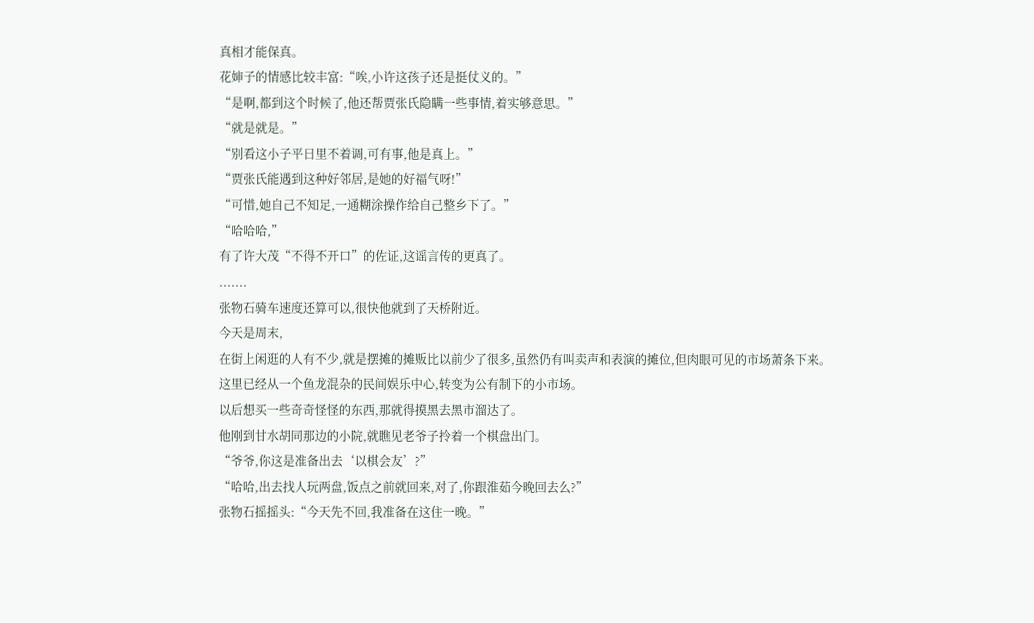真相才能保真。
花婶子的情感比较丰富:“唉,小许这孩子还是挺仗义的。”
“是啊,都到这个时候了,他还帮贾张氏隐瞒一些事情,着实够意思。”
“就是就是。”
“别看这小子平日里不着调,可有事,他是真上。”
“贾张氏能遇到这种好邻居,是她的好福气呀!”
“可惜,她自己不知足,一通糊涂操作给自己整乡下了。”
“哈哈哈,”
有了许大茂“不得不开口”的佐证,这谣言传的更真了。
.......
张物石骑车速度还算可以,很快他就到了天桥附近。
今天是周末,
在街上闲逛的人有不少,就是摆摊的摊贩比以前少了很多,虽然仍有叫卖声和表演的摊位,但肉眼可见的市场萧条下来。
这里已经从一个鱼龙混杂的民间娱乐中心,转变为公有制下的小市场。
以后想买一些奇奇怪怪的东西,那就得摸黑去黑市溜达了。
他刚到甘水胡同那边的小院,就瞧见老爷子拎着一个棋盘出门。
“爷爷,你这是准备出去‘以棋会友’?”
“哈哈,出去找人玩两盘,饭点之前就回来,对了,你跟淮茹今晚回去么?”
张物石摇摇头:“今天先不回,我准备在这住一晚。”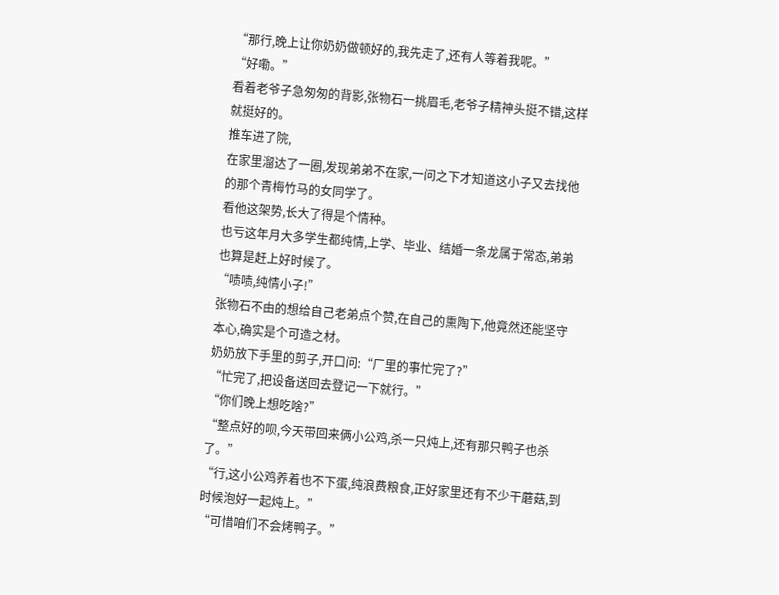“那行,晚上让你奶奶做顿好的,我先走了,还有人等着我呢。”
“好嘞。”
看着老爷子急匆匆的背影,张物石一挑眉毛,老爷子精神头挺不错,这样就挺好的。
推车进了院,
在家里溜达了一圈,发现弟弟不在家,一问之下才知道这小子又去找他的那个青梅竹马的女同学了。
看他这架势,长大了得是个情种。
也亏这年月大多学生都纯情,上学、毕业、结婚一条龙属于常态,弟弟也算是赶上好时候了。
“啧啧,纯情小子!”
张物石不由的想给自己老弟点个赞,在自己的熏陶下,他竟然还能坚守本心,确实是个可造之材。
奶奶放下手里的剪子,开口问:“厂里的事忙完了?”
“忙完了,把设备送回去登记一下就行。”
“你们晚上想吃啥?”
“整点好的呗,今天带回来俩小公鸡,杀一只炖上,还有那只鸭子也杀了。”
“行,这小公鸡养着也不下蛋,纯浪费粮食,正好家里还有不少干蘑菇,到时候泡好一起炖上。”
“可惜咱们不会烤鸭子。”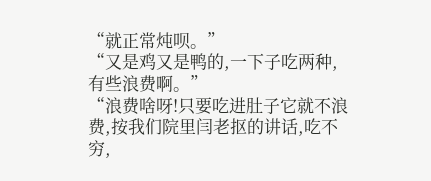“就正常炖呗。”
“又是鸡又是鸭的,一下子吃两种,有些浪费啊。”
“浪费啥呀!只要吃进肚子它就不浪费,按我们院里闫老抠的讲话,吃不穷,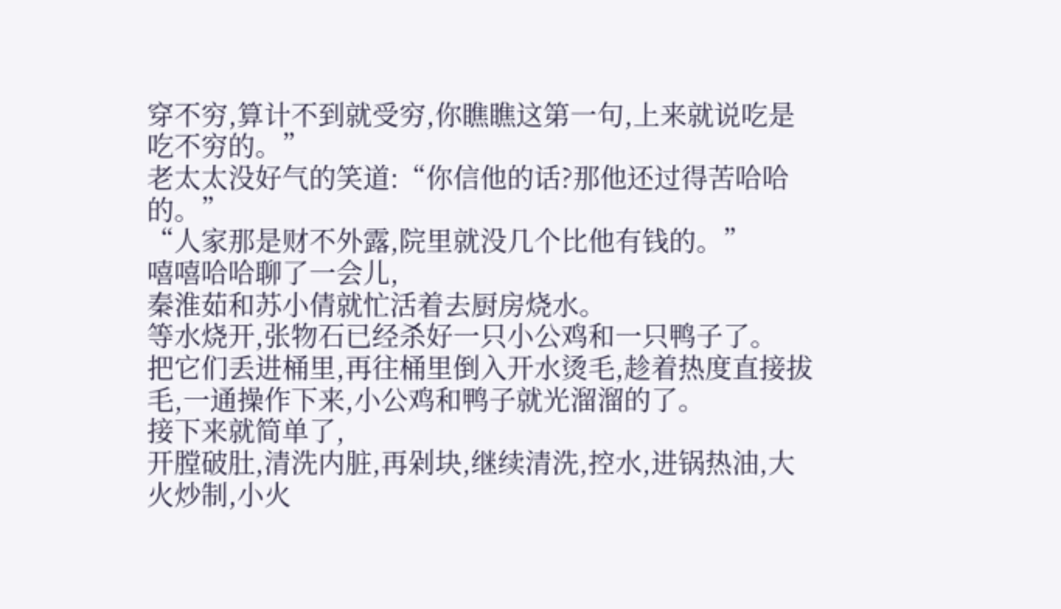穿不穷,算计不到就受穷,你瞧瞧这第一句,上来就说吃是吃不穷的。”
老太太没好气的笑道:“你信他的话?那他还过得苦哈哈的。”
“人家那是财不外露,院里就没几个比他有钱的。”
嘻嘻哈哈聊了一会儿,
秦淮茹和苏小倩就忙活着去厨房烧水。
等水烧开,张物石已经杀好一只小公鸡和一只鸭子了。
把它们丢进桶里,再往桶里倒入开水烫毛,趁着热度直接拔毛,一通操作下来,小公鸡和鸭子就光溜溜的了。
接下来就简单了,
开膛破肚,清洗内脏,再剁块,继续清洗,控水,进锅热油,大火炒制,小火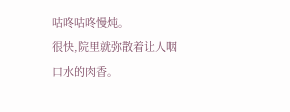咕咚咕咚慢炖。
很快,院里就弥散着让人咽口水的肉香。